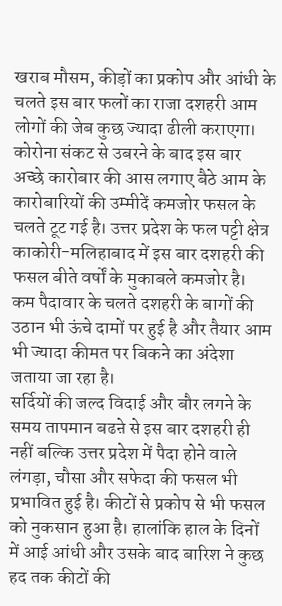खराब मौसम, कीड़ों का प्रकोप और आंधी के चलते इस बार फलों का राजा दशहरी आम लोगों की जेब कुछ ज्यादा ढीली कराएगा। कोरोना संकट से उबरने के बाद इस बार अच्छे कारोबार की आस लगाए बैठे आम के कारोबारियों की उम्मीदें कमजोर फसल के चलते टूट गई है। उत्तर प्रदेश के फल पट्टी क्षेत्र काकोरी-मलिहाबाद में इस बार दशहरी की फसल बीते वर्षों के मुकाबले कमजोर है। कम पैदावार के चलते दशहरी के बागों की उठान भी ऊंचे दामों पर हुई है और तैयार आम भी ज्यादा कीमत पर बिकने का अंदेशा जताया जा रहा है।
सर्दियों की जल्द विदाई और बौर लगने के समय तापमान बढऩे से इस बार दशहरी ही नहीं बल्कि उत्तर प्रदेश में पैदा होने वाले लंगड़ा, चौसा और सफेदा की फसल भी प्रभावित हुई है। कीटों से प्रकोप से भी फसल को नुकसान हुआ है। हालांकि हाल के दिनों में आई आंधी और उसके बाद बारिश ने कुछ हद तक कीटों की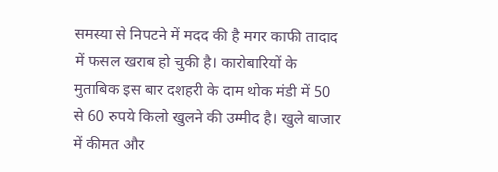समस्या से निपटने में मदद की है मगर काफी तादाद में फसल खराब हो चुकी है। कारोबारियों के मुताबिक इस बार दशहरी के दाम थोक मंडी में 50 से 60 रुपये किलो खुलने की उम्मीद है। खुले बाजार में कीमत और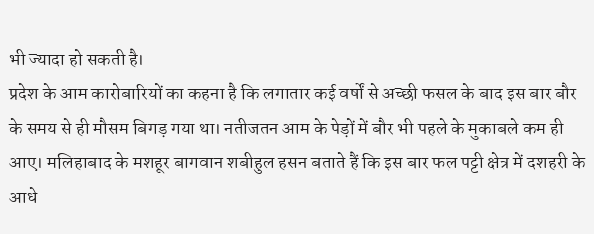भी ज्यादा हो सकती है।
प्रदेश के आम कारोबारियों का कहना है कि लगातार कई वर्षों से अच्छी फसल के बाद इस बार बौर के समय से ही मौसम बिगड़ गया था। नतीजतन आम के पेड़ों में बौर भी पहले के मुकाबले कम ही आए। मलिहाबाद के मशहूर बागवान शबीहुल हसन बताते हैं कि इस बार फल पट्टी क्षेत्र में दशहरी के आधे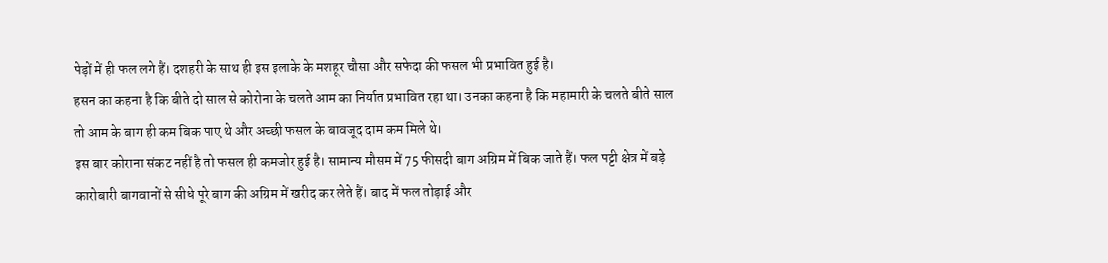पेड़ों में ही फल लगे हैं। दशहरी के साथ ही इस इलाके के मशहूर चौसा और सफेदा की फसल भी प्रभावित हुई है।
हसन का कहना है कि बीते दो साल से कोरोना के चलते आम का निर्यात प्रभावित रहा था। उनका कहना है कि महामारी के चलते बीते साल तो आम के बाग ही कम बिक पाए थे और अच्छी फसल के बावजूद दाम कम मिले थे।
इस बार कोराना संकट नहीं है तो फसल ही कमजोर हुई है। सामान्य मौसम में 75 फीसदी बाग अग्रिम में बिक जाते हैं। फल पट्टी क्षेत्र में बड़े कारोबारी बागवानों से सीधे पूरे बाग की अग्रिम में खरीद कर लेते हैं। बाद में फल तोड़ाई और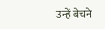उन्हें बेचने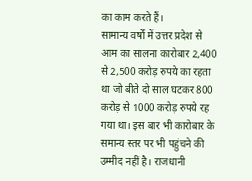का काम करते हैं।
सामान्य वर्षों में उत्तर प्रदेश से आम का सालना कारोबार 2,400 से 2,500 करोड़ रुपये का रहता था जो बीते दो साल घटकर 800 करोड़ से 1000 करोड़ रुपये रह गया था। इस बार भी कारोबार के समान्य स्तर पर भी पहुंचने की उम्मीद नहीं है। राजधानी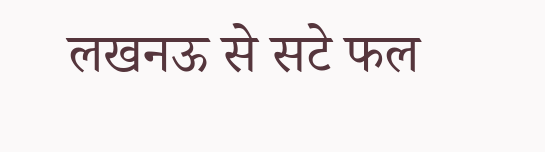लखनऊ से सटे फल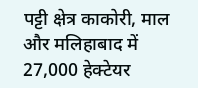पट्टी क्षेत्र काकोरी, माल और मलिहाबाद में 27,000 हेक्टेयर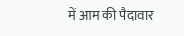में आम की पैदावार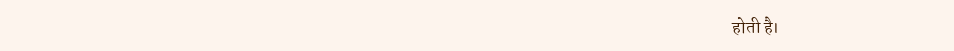होती है।